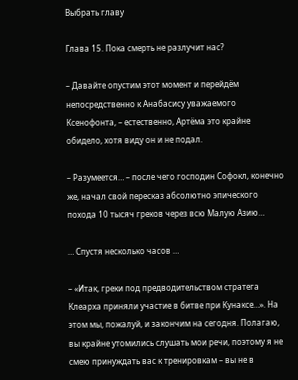Выбрать главу

Глава 15. Пока смерть не разлучит нас?

– Давайте опустим этот момент и перейдём непосредственно к Анабасису уважаемого Ксенофонта, – естественно, Артёма это крайне обидело, хотя виду он и не подал.

– Разумеется… – после чего господин Софокл, конечно же, начал свой пересказ абсолютно эпического похода 10 тысяч греков через всю Малую Азию…

… Спустя несколько часов …

– «Итак, греки под предводительством стратега Клеарха приняли участие в битве при Кунаксе…». На этом мы, пожалуй, и закончим на сегодня. Полагаю, вы крайне утомились слушать мои речи, поэтому я не смею принуждать вас к тренировкам – вы не в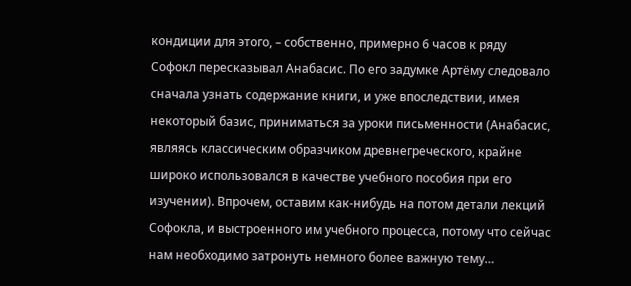кондиции для этого, – собственно, примерно 6 часов к ряду Софокл пересказывал Анабасис. По его задумке Артёму следовало сначала узнать содержание книги, и уже впоследствии, имея некоторый базис, приниматься за уроки письменности (Анабасис, являясь классическим образчиком древнегреческого, крайне широко использовался в качестве учебного пособия при его изучении). Впрочем, оставим как-нибудь на потом детали лекций Софокла, и выстроенного им учебного процесса, потому что сейчас нам необходимо затронуть немного более важную тему…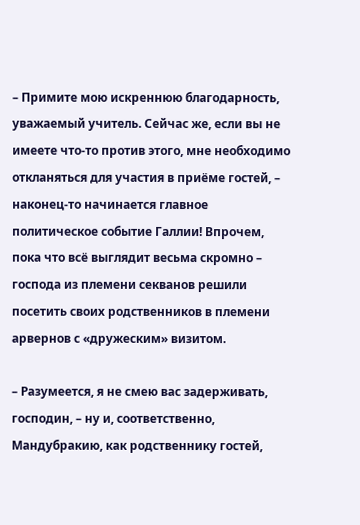– Примите мою искреннюю благодарность, уважаемый учитель. Сейчас же, если вы не имеете что-то против этого, мне необходимо откланяться для участия в приёме гостей, – наконец-то начинается главное политическое событие Галлии! Впрочем, пока что всё выглядит весьма скромно – господа из племени секванов решили посетить своих родственников в племени арвернов с «дружеским» визитом.

– Разумеется, я не смею вас задерживать, господин, – ну и, соответственно, Мандубракию, как родственнику гостей,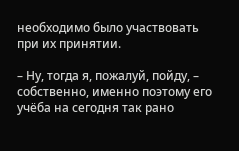необходимо было участвовать при их принятии.

– Ну, тогда я, пожалуй, пойду, – собственно, именно поэтому его учёба на сегодня так рано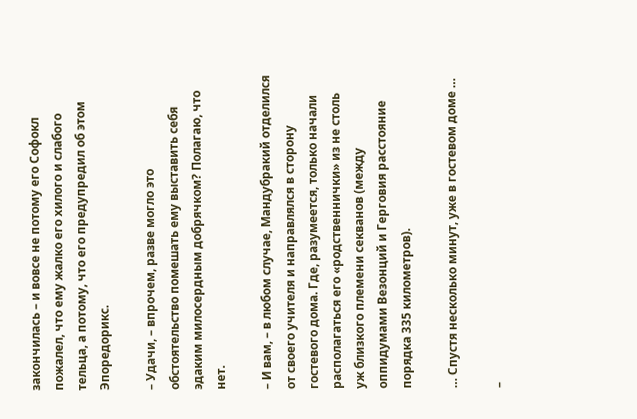закончилась – и вовсе не потому его Софокл пожалел, что ему жалко его хилого и слабого тельца, а потому, что его предупредил об этом Эпоредорикс.

– Удачи, – впрочем, разве могло это обстоятельство помешать ему выставить себя эдаким милосердным добрячком? Полагаю, что нет.

– И вам, – в любом случае, Мандубракий отделился от своего учителя и направлялся в сторону гостевого дома. Где, разумеется, только начали располагаться его «родственнички» из не столь уж близкого племени секванов (между оппидумами Везонций и Герговия расстояние порядка 335 километров).

… Спустя несколько минут, уже в гостевом доме …

–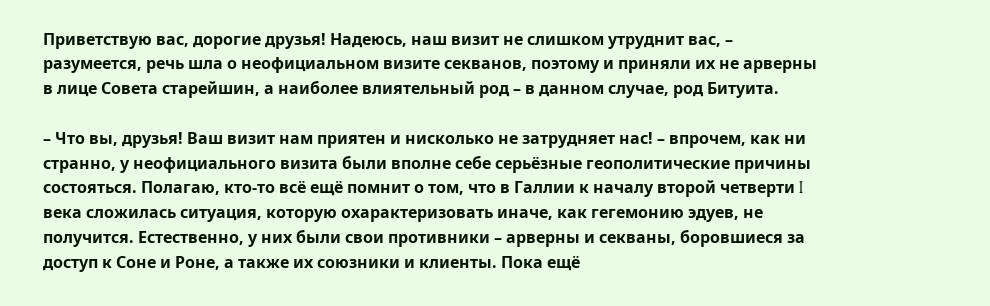Приветствую вас, дорогие друзья! Надеюсь, наш визит не слишком утруднит вас, – разумеется, речь шла о неофициальном визите секванов, поэтому и приняли их не арверны в лице Совета старейшин, а наиболее влиятельный род – в данном случае, род Битуита.

– Что вы, друзья! Ваш визит нам приятен и нисколько не затрудняет нас! – впрочем, как ни странно, у неофициального визита были вполне себе серьёзные геополитические причины состояться. Полагаю, кто-то всё ещё помнит о том, что в Галлии к началу второй четверти I века сложилась ситуация, которую охарактеризовать иначе, как гегемонию эдуев, не получится. Естественно, у них были свои противники – арверны и секваны, боровшиеся за доступ к Соне и Роне, а также их союзники и клиенты. Пока ещё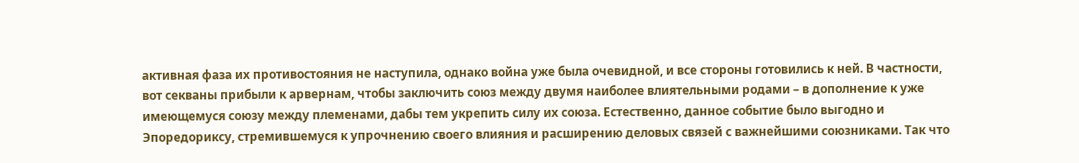активная фаза их противостояния не наступила, однако война уже была очевидной, и все стороны готовились к ней. В частности, вот секваны прибыли к арвернам, чтобы заключить союз между двумя наиболее влиятельными родами – в дополнение к уже имеющемуся союзу между племенами, дабы тем укрепить силу их союза. Естественно, данное событие было выгодно и Эпоредориксу, стремившемуся к упрочнению своего влияния и расширению деловых связей с важнейшими союзниками. Так что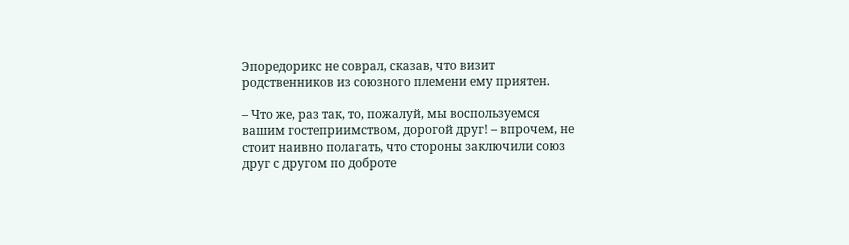Эпоредорикс не соврал, сказав, что визит родственников из союзного племени ему приятен.

– Что же, раз так, то, пожалуй, мы воспользуемся вашим гостеприимством, дорогой друг! – впрочем, не стоит наивно полагать, что стороны заключили союз друг с другом по доброте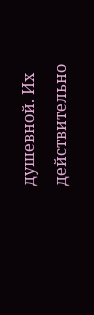душевной. Их действительно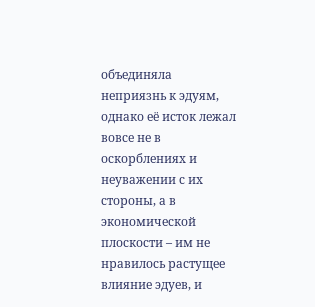объединяла неприязнь к эдуям, однако её исток лежал вовсе не в оскорблениях и неуважении с их стороны, а в экономической плоскости – им не нравилось растущее влияние эдуев, и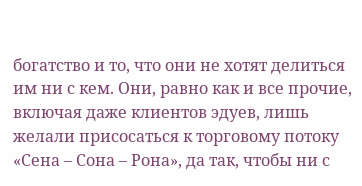богатство и то, что они не хотят делиться им ни с кем. Они, равно как и все прочие, включая даже клиентов эдуев, лишь желали присосаться к торговому потоку «Сена – Сона – Рона», да так, чтобы ни с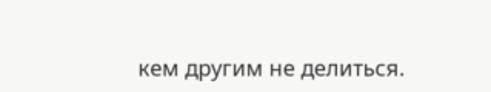кем другим не делиться.